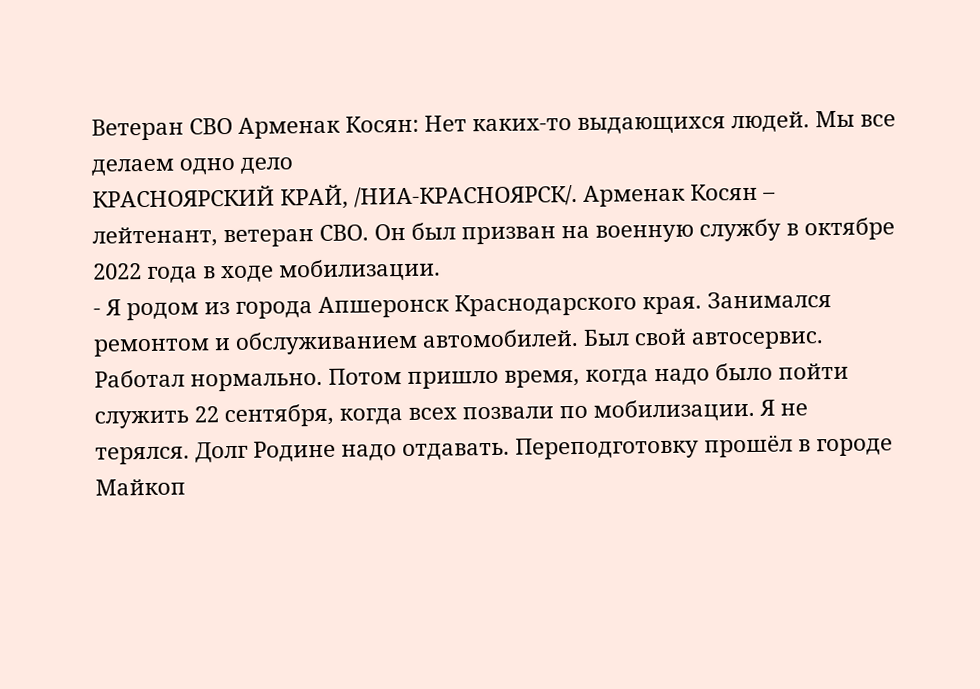Ветеран СВО Арменак Косян: Нет каких-то выдающихся людей. Мы все делаем одно дело
КРАСНОЯРСКИЙ КРАЙ, /НИА-КРАСНОЯРСК/. Арменак Косян – лейтенант, ветеран СВО. Он был призван на военную службу в октябре 2022 года в ходе мобилизации.
- Я родом из города Апшеронск Краснодарского края. Занимался ремонтом и обслуживанием автомобилей. Был свой автосервис. Работал нормально. Потом пришло время, когда надо было пойти служить 22 сентября, когда всех позвали по мобилизации. Я не терялся. Долг Родине надо отдавать. Переподготовку прошёл в городе Майкоп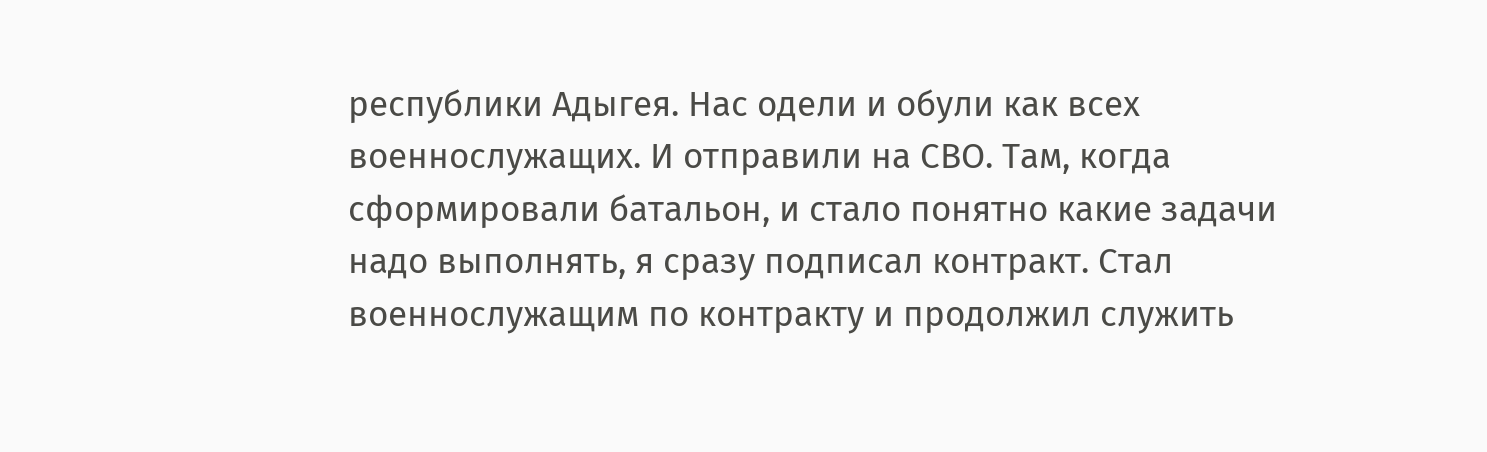республики Адыгея. Нас одели и обули как всех военнослужащих. И отправили на СВО. Там, когда сформировали батальон, и стало понятно какие задачи надо выполнять, я сразу подписал контракт. Стал военнослужащим по контракту и продолжил служить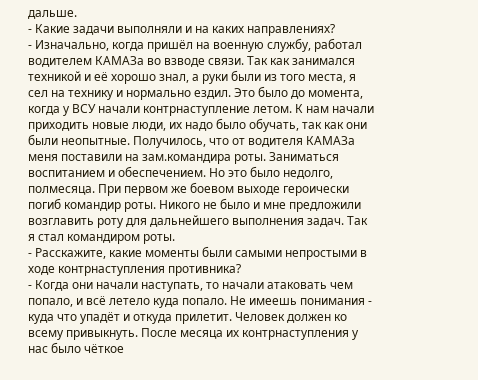дальше.
- Какие задачи выполняли и на каких направлениях?
- Изначально, когда пришёл на военную службу, работал водителем КАМАЗа во взводе связи. Так как занимался техникой и её хорошо знал, а руки были из того места, я сел на технику и нормально ездил. Это было до момента, когда у ВСУ начали контрнаступление летом. К нам начали приходить новые люди, их надо было обучать, так как они были неопытные. Получилось, что от водителя КАМАЗа меня поставили на зам.командира роты. Заниматься воспитанием и обеспечением. Но это было недолго, полмесяца. При первом же боевом выходе героически погиб командир роты. Никого не было и мне предложили возглавить роту для дальнейшего выполнения задач. Так я стал командиром роты.
- Расскажите, какие моменты были самыми непростыми в ходе контрнаступления противника?
- Когда они начали наступать, то начали атаковать чем попало, и всё летело куда попало. Не имеешь понимания - куда что упадёт и откуда прилетит. Человек должен ко всему привыкнуть. После месяца их контрнаступления у нас было чёткое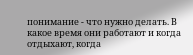понимание - что нужно делать. В какое время они работают и когда отдыхают, когда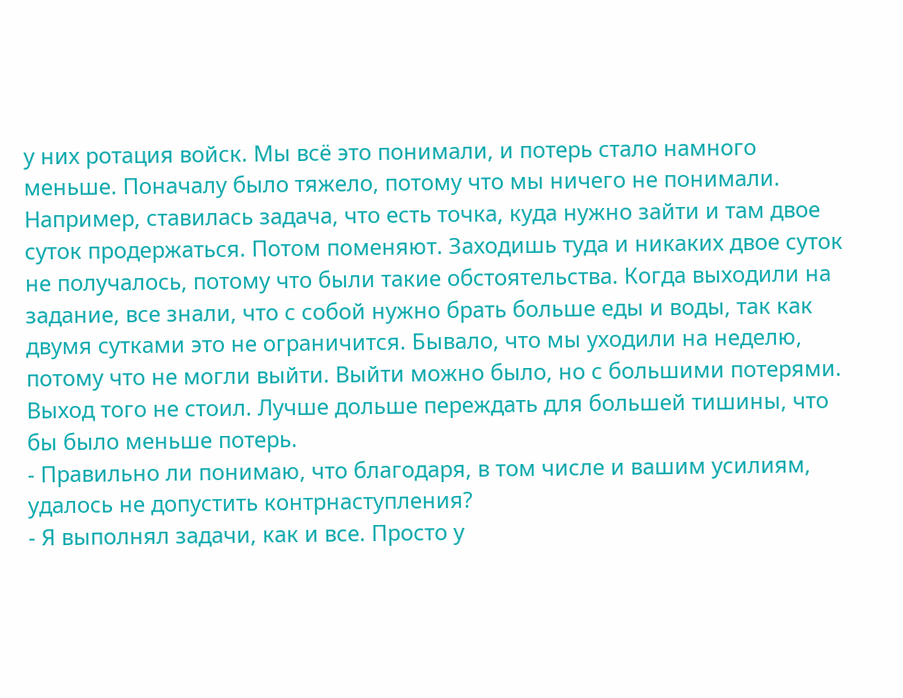у них ротация войск. Мы всё это понимали, и потерь стало намного меньше. Поначалу было тяжело, потому что мы ничего не понимали. Например, ставилась задача, что есть точка, куда нужно зайти и там двое суток продержаться. Потом поменяют. Заходишь туда и никаких двое суток не получалось, потому что были такие обстоятельства. Когда выходили на задание, все знали, что с собой нужно брать больше еды и воды, так как двумя сутками это не ограничится. Бывало, что мы уходили на неделю, потому что не могли выйти. Выйти можно было, но с большими потерями. Выход того не стоил. Лучше дольше переждать для большей тишины, что бы было меньше потерь.
- Правильно ли понимаю, что благодаря, в том числе и вашим усилиям, удалось не допустить контрнаступления?
- Я выполнял задачи, как и все. Просто у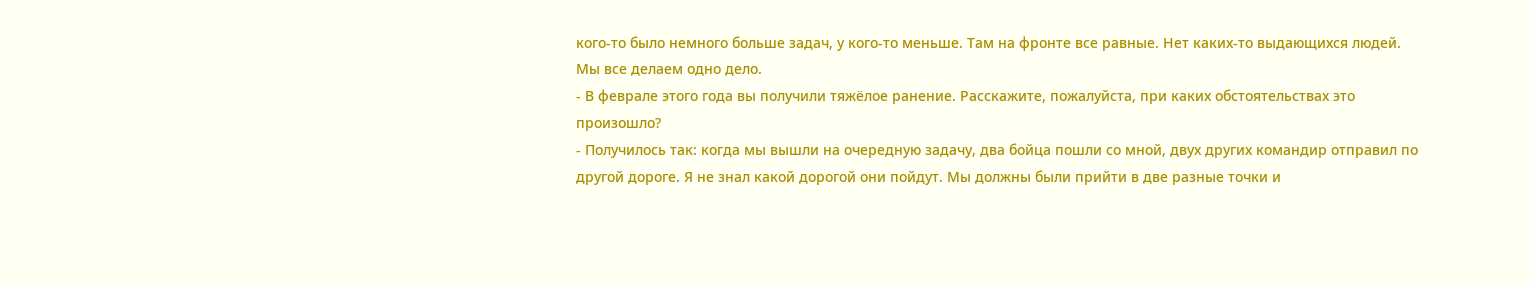кого-то было немного больше задач, у кого-то меньше. Там на фронте все равные. Нет каких-то выдающихся людей. Мы все делаем одно дело.
- В феврале этого года вы получили тяжёлое ранение. Расскажите, пожалуйста, при каких обстоятельствах это произошло?
- Получилось так: когда мы вышли на очередную задачу, два бойца пошли со мной, двух других командир отправил по другой дороге. Я не знал какой дорогой они пойдут. Мы должны были прийти в две разные точки и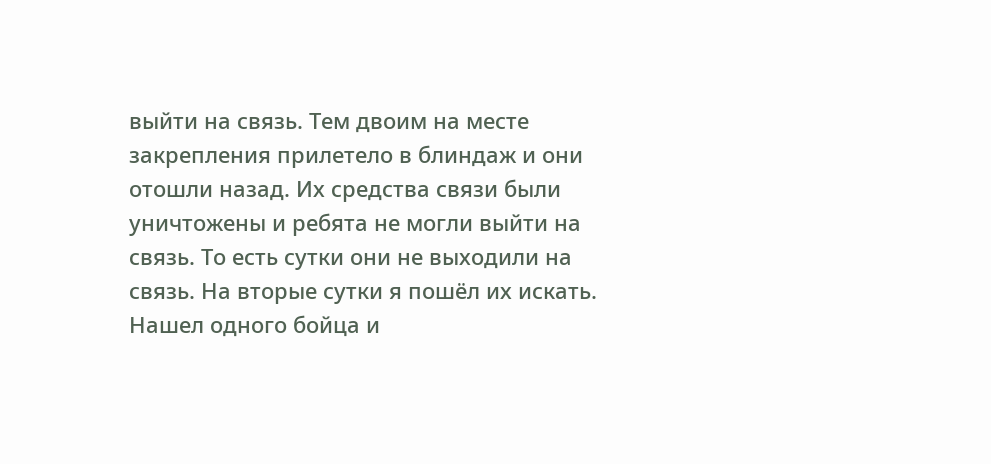выйти на связь. Тем двоим на месте закрепления прилетело в блиндаж и они отошли назад. Их средства связи были уничтожены и ребята не могли выйти на связь. То есть сутки они не выходили на связь. На вторые сутки я пошёл их искать. Нашел одного бойца и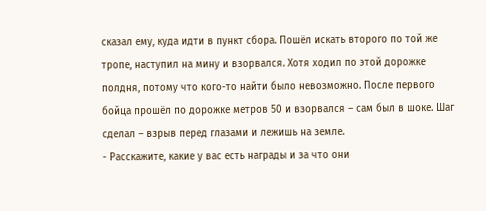сказал ему, куда идти в пункт сбора. Пошёл искать второго по той же тропе, наступил на мину и взорвался. Хотя ходил по этой дорожке полдня, потому что кого-то найти было невозможно. После первого бойца прошёл по дорожке метров 50 и взорвался – сам был в шоке. Шаг сделал – взрыв перед глазами и лежишь на земле.
- Расскажите, какие у вас есть награды и за что они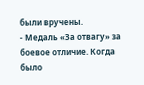были вручены.
- Медаль «За отвагу» за боевое отличие. Когда было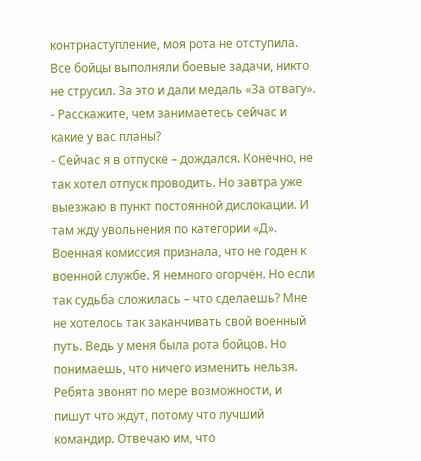контрнаступление, моя рота не отступила. Все бойцы выполняли боевые задачи, никто не струсил. За это и дали медаль «За отвагу».
- Расскажите, чем занимаетесь сейчас и какие у вас планы?
- Сейчас я в отпуске – дождался. Конечно, не так хотел отпуск проводить. Но завтра уже выезжаю в пункт постоянной дислокации. И там жду увольнения по категории «Д». Военная комиссия признала, что не годен к военной службе. Я немного огорчён. Но если так судьба сложилась – что сделаешь? Мне не хотелось так заканчивать свой военный путь. Ведь у меня была рота бойцов. Но понимаешь, что ничего изменить нельзя. Ребята звонят по мере возможности, и пишут что ждут, потому что лучший командир. Отвечаю им, что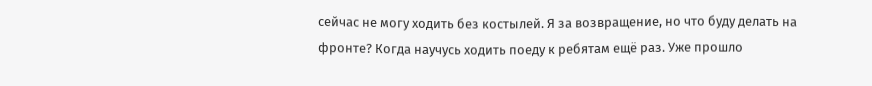сейчас не могу ходить без костылей. Я за возвращение, но что буду делать на фронте? Когда научусь ходить поеду к ребятам ещё раз. Уже прошло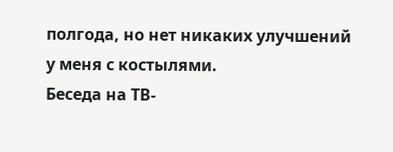полгода, но нет никаких улучшений у меня с костылями.
Беседа на ТВ-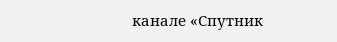канале «Спутник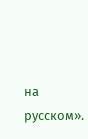на русском».